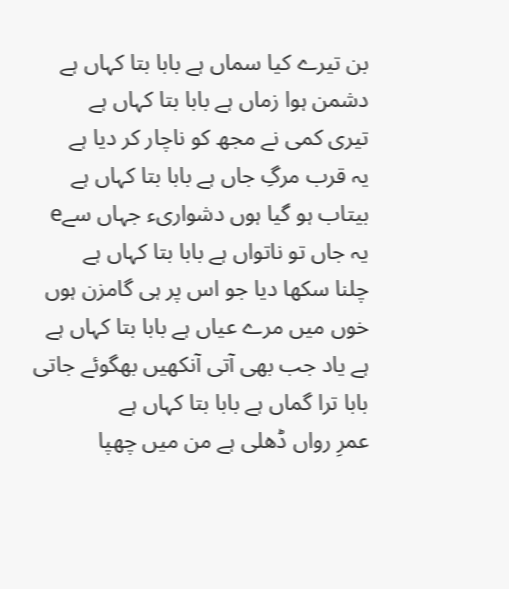بن تیرے کیا سماں ہے بابا بتا کہاں ہے
دشمن ہوا زماں ہے بابا بتا کہاں ہے
تیری کمی نے مجھ کو ناچار کر دیا ہے
یہ قرب مرگِ جاں ہے بابا بتا کہاں ہے
بیتاب ہو گیا ہوں دشواریء جہاں سےe
یہ جاں تو ناتواں ہے بابا بتا کہاں ہے
چلنا سکھا دیا جو اس پر ہی گامزن ہوں
خوں میں مرے عیاں ہے بابا بتا کہاں ہے
ہے یاد جب بھی آتی آنکھیں بھگوئے جاتی
بابا ترا گماں ہے بابا بتا کہاں ہے
عمرِ رواں ڈھلی ہے من میں چھپا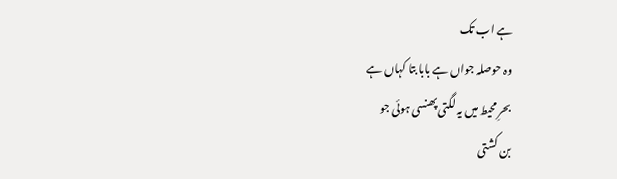ہے اب تک
وہ حوصلہ جواں ہے بابا بتا کہاں ہے
بحرِ محیط میں یہ لگتی پھنسی ہوئی جو
بن کشتی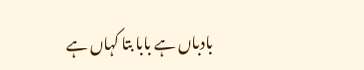بادباں ہے بابا بتا کہاں ہے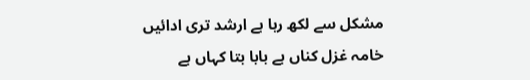مشکل سے لکھ رہا ہے ارشد تری ادائیں
خامہ غزل کناں ہے بابا بتا کہاں ہے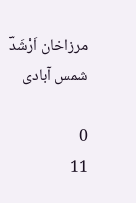مرزاخان اَرْشَدؔ شمس آبادی

0
11